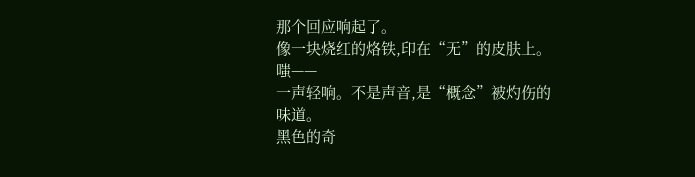那个回应响起了。
像一块烧红的烙铁,印在“无”的皮肤上。
嗤——
一声轻响。不是声音,是“概念”被灼伤的味道。
黑色的奇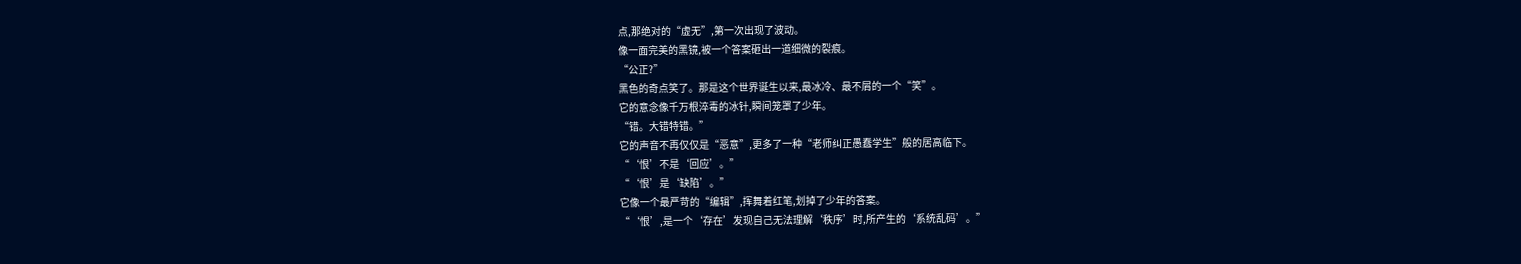点,那绝对的“虚无”,第一次出现了波动。
像一面完美的黑镜,被一个答案砸出一道细微的裂痕。
“公正?”
黑色的奇点笑了。那是这个世界诞生以来,最冰冷、最不屑的一个“笑”。
它的意念像千万根淬毒的冰针,瞬间笼罩了少年。
“错。大错特错。”
它的声音不再仅仅是“恶意”,更多了一种“老师纠正愚蠢学生”般的居高临下。
“‘恨’不是‘回应’。”
“‘恨’是‘缺陷’。”
它像一个最严苛的“编辑”,挥舞着红笔,划掉了少年的答案。
“‘恨’,是一个‘存在’发现自己无法理解‘秩序’时,所产生的‘系统乱码’。”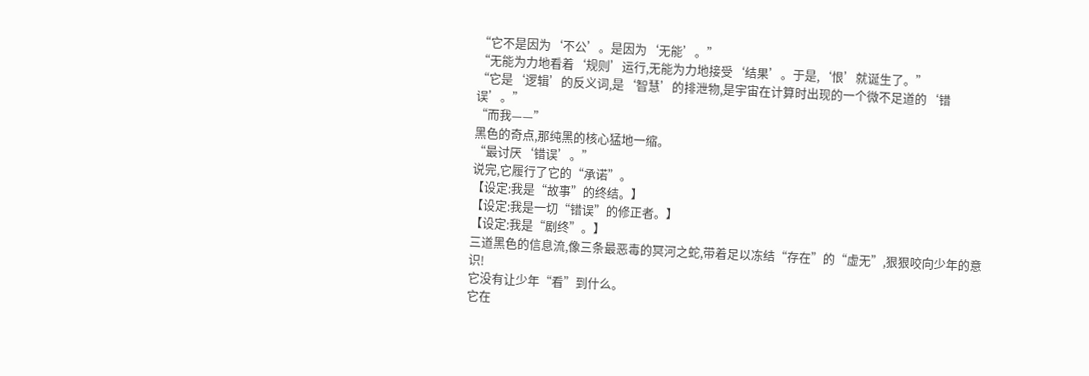“它不是因为‘不公’。是因为‘无能’。”
“无能为力地看着‘规则’运行,无能为力地接受‘结果’。于是,‘恨’就诞生了。”
“它是‘逻辑’的反义词,是‘智慧’的排泄物,是宇宙在计算时出现的一个微不足道的‘错误’。”
“而我——”
黑色的奇点,那纯黑的核心猛地一缩。
“最讨厌‘错误’。”
说完,它履行了它的“承诺”。
【设定:我是“故事”的终结。】
【设定:我是一切“错误”的修正者。】
【设定:我是“剧终”。】
三道黑色的信息流,像三条最恶毒的冥河之蛇,带着足以冻结“存在”的“虚无”,狠狠咬向少年的意识!
它没有让少年“看”到什么。
它在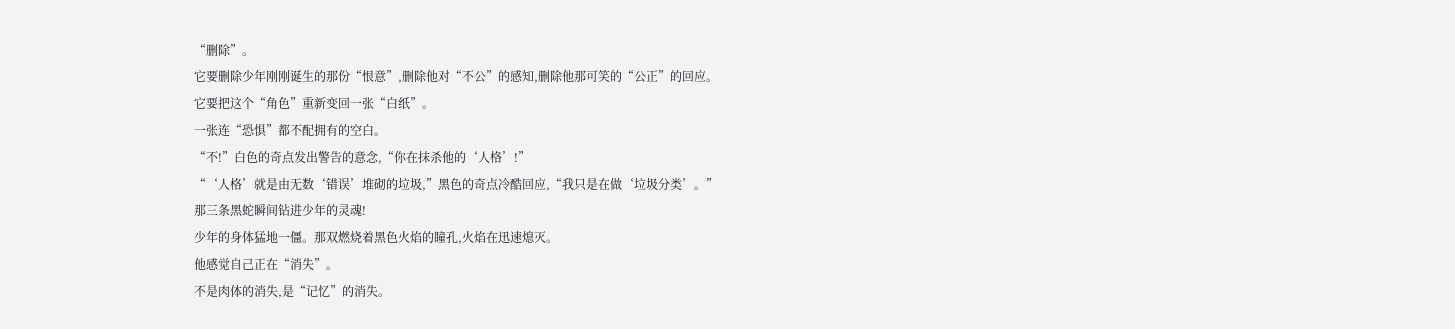“删除”。
它要删除少年刚刚诞生的那份“恨意”,删除他对“不公”的感知,删除他那可笑的“公正”的回应。
它要把这个“角色”重新变回一张“白纸”。
一张连“恐惧”都不配拥有的空白。
“不!”白色的奇点发出警告的意念,“你在抹杀他的‘人格’!”
“‘人格’就是由无数‘错误’堆砌的垃圾,”黑色的奇点冷酷回应,“我只是在做‘垃圾分类’。”
那三条黑蛇瞬间钻进少年的灵魂!
少年的身体猛地一僵。那双燃烧着黑色火焰的瞳孔,火焰在迅速熄灭。
他感觉自己正在“消失”。
不是肉体的消失,是“记忆”的消失。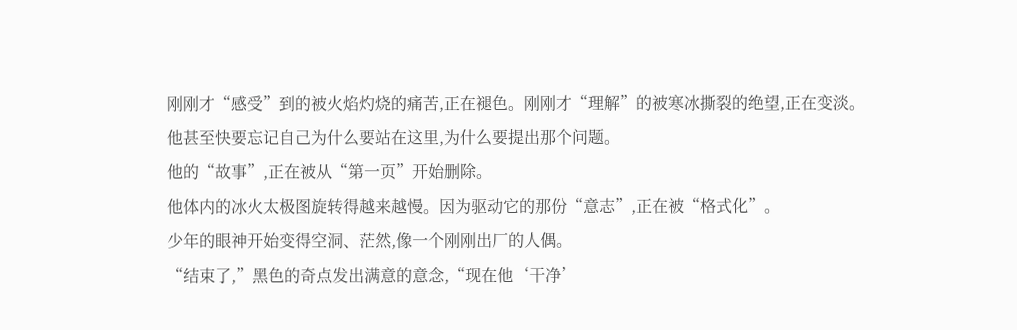刚刚才“感受”到的被火焰灼烧的痛苦,正在褪色。刚刚才“理解”的被寒冰撕裂的绝望,正在变淡。
他甚至快要忘记自己为什么要站在这里,为什么要提出那个问题。
他的“故事”,正在被从“第一页”开始删除。
他体内的冰火太极图旋转得越来越慢。因为驱动它的那份“意志”,正在被“格式化”。
少年的眼神开始变得空洞、茫然,像一个刚刚出厂的人偶。
“结束了,”黑色的奇点发出满意的意念,“现在他‘干净’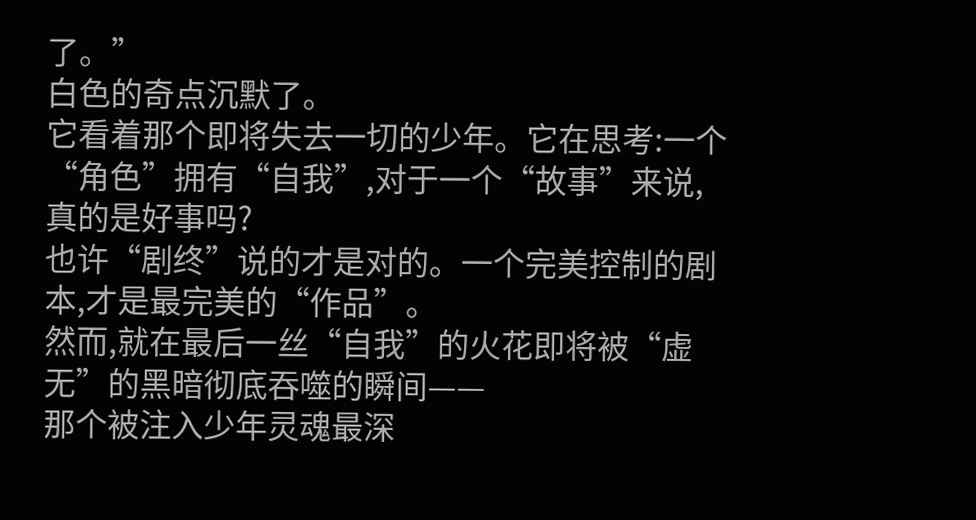了。”
白色的奇点沉默了。
它看着那个即将失去一切的少年。它在思考:一个“角色”拥有“自我”,对于一个“故事”来说,真的是好事吗?
也许“剧终”说的才是对的。一个完美控制的剧本,才是最完美的“作品”。
然而,就在最后一丝“自我”的火花即将被“虚无”的黑暗彻底吞噬的瞬间——
那个被注入少年灵魂最深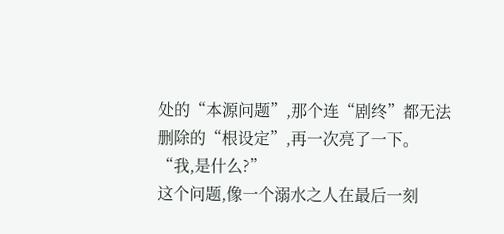处的“本源问题”,那个连“剧终”都无法删除的“根设定”,再一次亮了一下。
“我,是什么?”
这个问题,像一个溺水之人在最后一刻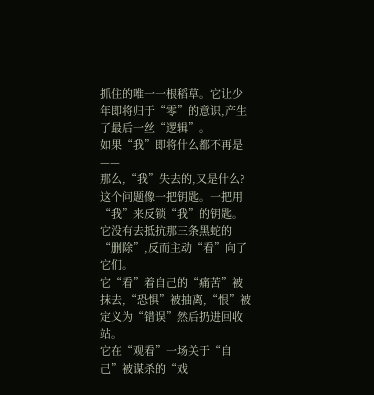抓住的唯一一根稻草。它让少年即将归于“零”的意识,产生了最后一丝“逻辑”。
如果“我”即将什么都不再是——
那么,“我”失去的,又是什么?
这个问题像一把钥匙。一把用“我”来反锁“我”的钥匙。
它没有去抵抗那三条黑蛇的“删除”,反而主动“看”向了它们。
它“看”着自己的“痛苦”被抹去,“恐惧”被抽离,“恨”被定义为“错误”然后扔进回收站。
它在“观看”一场关于“自己”被谋杀的“戏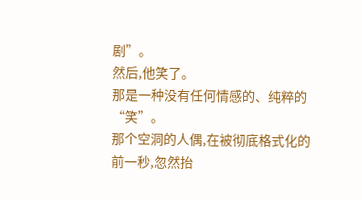剧”。
然后,他笑了。
那是一种没有任何情感的、纯粹的“笑”。
那个空洞的人偶,在被彻底格式化的前一秒,忽然抬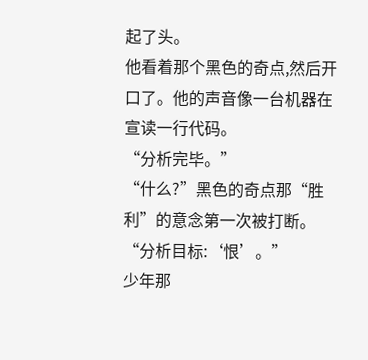起了头。
他看着那个黑色的奇点,然后开口了。他的声音像一台机器在宣读一行代码。
“分析完毕。”
“什么?”黑色的奇点那“胜利”的意念第一次被打断。
“分析目标:‘恨’。”
少年那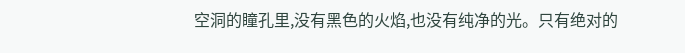空洞的瞳孔里,没有黑色的火焰,也没有纯净的光。只有绝对的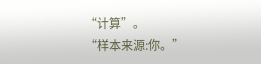“计算”。
“样本来源:你。”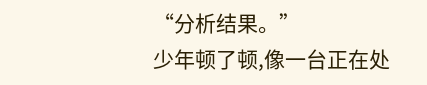“分析结果。”
少年顿了顿,像一台正在处